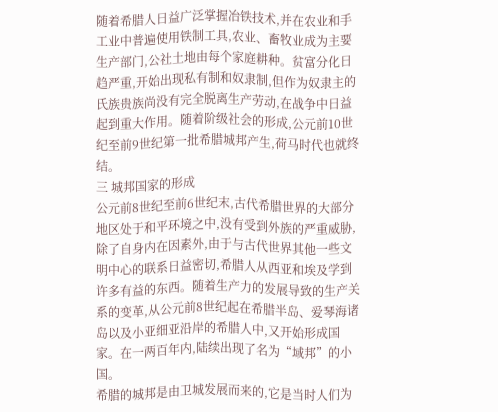随着希腊人日益广泛掌握冶铁技术,并在农业和手工业中普遍使用铁制工具,农业、畜牧业成为主要生产部门,公社土地由每个家庭耕种。贫富分化日趋严重,开始出现私有制和奴隶制,但作为奴隶主的氏族贵族尚没有完全脱离生产劳动,在战争中日益起到重大作用。随着阶级社会的形成,公元前10世纪至前9世纪第一批希腊城邦产生,荷马时代也就终结。
三 城邦国家的形成
公元前8世纪至前6世纪末,古代希腊世界的大部分地区处于和平环境之中,没有受到外族的严重威胁,除了自身内在因素外,由于与古代世界其他一些文明中心的联系日益密切,希腊人从西亚和埃及学到许多有益的东西。随着生产力的发展导致的生产关系的变革,从公元前8世纪起在希腊半岛、爱琴海诸岛以及小亚细亚沿岸的希腊人中,又开始形成国家。在一两百年内,陆续出现了名为“域邦”的小国。
希腊的城邦是由卫城发展而来的,它是当时人们为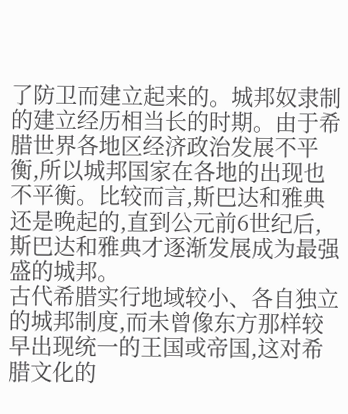了防卫而建立起来的。城邦奴隶制的建立经历相当长的时期。由于希腊世界各地区经济政治发展不平衡,所以城邦国家在各地的出现也不平衡。比较而言,斯巴达和雅典还是晚起的,直到公元前6世纪后,斯巴达和雅典才逐渐发展成为最强盛的城邦。
古代希腊实行地域较小、各自独立的城邦制度,而未曾像东方那样较早出现统一的王国或帝国,这对希腊文化的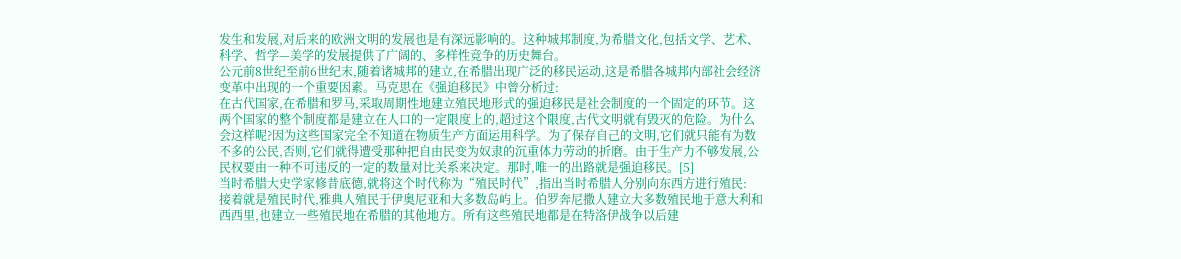发生和发展,对后来的欧洲文明的发展也是有深远影响的。这种城邦制度,为希腊文化,包括文学、艺术、科学、哲学—美学的发展提供了广阔的、多样性竞争的历史舞台。
公元前8世纪至前6世纪末,随着诸城邦的建立,在希腊出现广泛的移民运动,这是希腊各城邦内部社会经济变革中出现的一个重要因素。马克思在《强迫移民》中曾分析过:
在古代国家,在希腊和罗马,采取周期性地建立殖民地形式的强迫移民是社会制度的一个固定的环节。这两个国家的整个制度都是建立在人口的一定限度上的,超过这个限度,古代文明就有毁灭的危险。为什么会这样呢?因为这些国家完全不知道在物质生产方面运用科学。为了保存自己的文明,它们就只能有为数不多的公民,否则,它们就得遭受那种把自由民变为奴隶的沉重体力劳动的折磨。由于生产力不够发展,公民权要由一种不可违反的一定的数量对比关系来决定。那时,唯一的出路就是强迫移民。[5]
当时希腊大史学家修昔底德,就将这个时代称为“殖民时代”,指出当时希腊人分别向东西方进行殖民:
接着就是殖民时代,雅典人殖民于伊奥尼亚和大多数岛屿上。伯罗奔尼撒人建立大多数殖民地于意大利和西西里,也建立一些殖民地在希腊的其他地方。所有这些殖民地都是在特洛伊战争以后建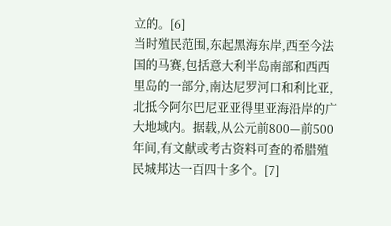立的。[6]
当时殖民范围,东起黑海东岸,西至今法国的马赛,包括意大利半岛南部和西西里岛的一部分,南达尼罗河口和利比亚,北抵今阿尔巴尼亚亚得里亚海沿岸的广大地域内。据载,从公元前800—前500年间,有文献或考古资料可查的希腊殖民城邦达一百四十多个。[7]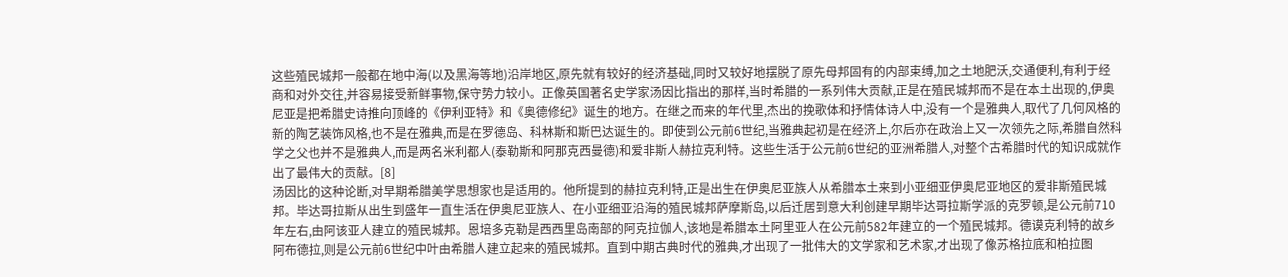这些殖民城邦一般都在地中海(以及黑海等地)沿岸地区,原先就有较好的经济基础,同时又较好地摆脱了原先母邦固有的内部束缚,加之土地肥沃,交通便利,有利于经商和对外交往,并容易接受新鲜事物,保守势力较小。正像英国著名史学家汤因比指出的那样,当时希腊的一系列伟大贡献,正是在殖民城邦而不是在本土出现的,伊奥尼亚是把希腊史诗推向顶峰的《伊利亚特》和《奥德修纪》诞生的地方。在继之而来的年代里,杰出的挽歌体和抒情体诗人中,没有一个是雅典人,取代了几何风格的新的陶艺装饰风格,也不是在雅典,而是在罗德岛、科林斯和斯巴达诞生的。即使到公元前6世纪,当雅典起初是在经济上,尔后亦在政治上又一次领先之际,希腊自然科学之父也并不是雅典人,而是两名米利都人(泰勒斯和阿那克西曼德)和爱非斯人赫拉克利特。这些生活于公元前6世纪的亚洲希腊人,对整个古希腊时代的知识成就作出了最伟大的贡献。[8]
汤因比的这种论断,对早期希腊美学思想家也是适用的。他所提到的赫拉克利特,正是出生在伊奥尼亚族人从希腊本土来到小亚细亚伊奥尼亚地区的爱非斯殖民城邦。毕达哥拉斯从出生到盛年一直生活在伊奥尼亚族人、在小亚细亚沿海的殖民城邦萨摩斯岛,以后迁居到意大利创建早期毕达哥拉斯学派的克罗顿,是公元前710年左右,由阿该亚人建立的殖民城邦。恩培多克勒是西西里岛南部的阿克拉伽人,该地是希腊本土阿里亚人在公元前582年建立的一个殖民城邦。德谟克利特的故乡阿布德拉,则是公元前6世纪中叶由希腊人建立起来的殖民城邦。直到中期古典时代的雅典,才出现了一批伟大的文学家和艺术家,才出现了像苏格拉底和柏拉图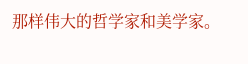那样伟大的哲学家和美学家。